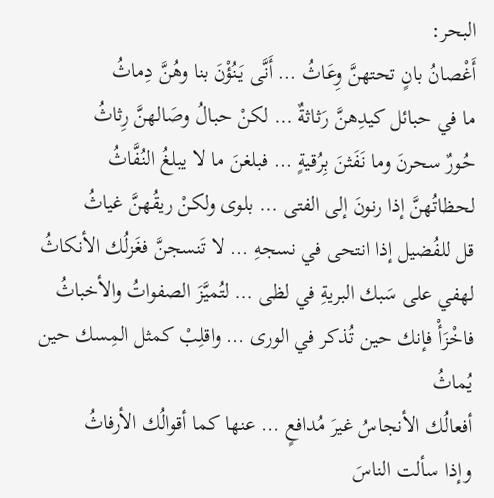البحر:
أَغْصانُ بانٍ تحتهنَّ وِعَاثُ … أَنَّى يَنُؤْنَ بنا وهُنَّ دِماثُ
ما في حبائل كيدِهنَّ رَثاثةٌ … لكنْ حبالُ وصَالهنَّ رِثاثُ
حُورٌ سحرنَ وما نَفَثنَ بِرُقيةٍ … فبلغنَ ما لا يبلغُ النُفَّاثُ
لحظاتُهنَّ إذا رنونَ إلى الفتى … بلوى ولكنْ ريقُهنَّ غياثُ
قل للفُضيل إذا انتحى في نسجهِ … لا تَنسجنَّ فغَزلُك الأنكاثُ
لهفي على سَبك البريةِ في لظى … لتُميَّزَ الصفواتُ والأخباثُ
فاخْزَأْ فإنك حين تُذكر في الورى … واقلِبْ كمثل المِسك حين يُماثُ
أفعالُك الأنجاسُ غيرَ مُدافعٍ … عنها كما أقوالُك الأرفاثُ
وإذا سألت الناسَ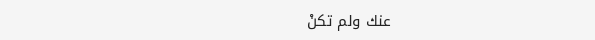عنك ولم تكنْ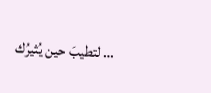… لتطيبَ حين يُثيرُك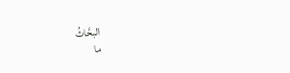البحَّاثُ
ما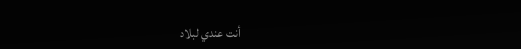أنت عندي لبلاد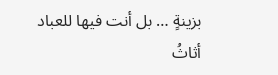بزينةٍ … بل أنت فيها للعباد أثاثُ